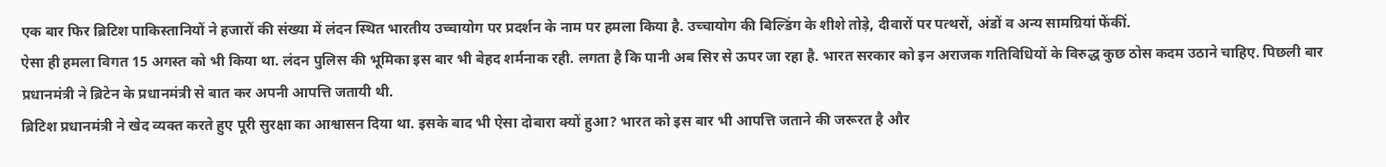एक बार फिर ब्रिटिश पाकिस्तानियों ने हजारों की संख्या में लंदन स्थित भारतीय उच्चायोग पर प्रदर्शन के नाम पर हमला किया है. उच्चायोग की बिल्डिंग के शीशे तोड़े, दीवारों पर पत्थरों, अंडों व अन्य सामग्रियां फेंकीं.
ऐसा ही हमला विगत 15 अगस्त को भी किया था. लंदन पुलिस की भूमिका इस बार भी बेहद शर्मनाक रही. लगता है कि पानी अब सिर से ऊपर जा रहा है. भारत सरकार को इन अराजक गतिविधियों के विरुद्ध कुछ ठोस कदम उठाने चाहिए. पिछली बार प्रधानमंत्री ने ब्रिटेन के प्रधानमंत्री से बात कर अपनी आपत्ति जतायी थी.
ब्रिटिश प्रधानमंत्री ने खेद व्यक्त करते हुए पूरी सुरक्षा का आश्वासन दिया था. इसके बाद भी ऐसा दोबारा क्यों हुआ? भारत को इस बार भी आपत्ति जताने की जरूरत है और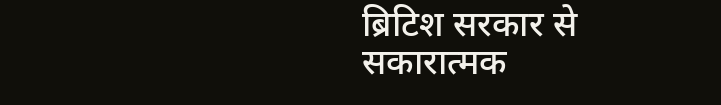ब्रिटिश सरकार से सकारात्मक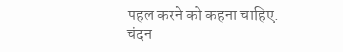पहल करने को कहना चाहिए.
चंदन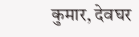कुमार, देवघर